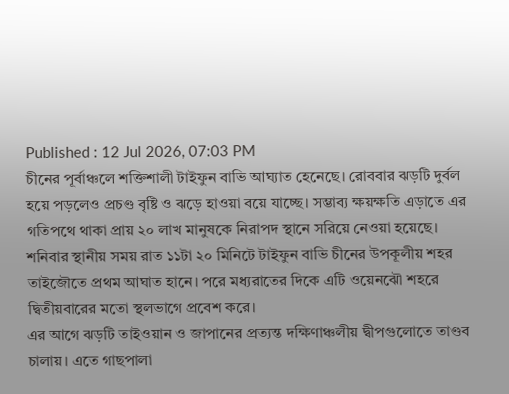Published : 12 Jul 2026, 07:03 PM
চীনের পূর্বাঞ্চলে শক্তিশালী টাইফুন বাভি আঘ্যাত হেনেছে। রোববার ঝড়টি দুর্বল হয়ে পড়লেও প্রচণ্ড বৃষ্টি ও ঝড়ে হাওয়া বয়ে যাচ্ছে। সম্ভাব্য ক্ষয়ক্ষতি এড়াতে এর গতিপথে থাকা প্রায় ২০ লাখ মানুষকে নিরাপদ স্থানে সরিয়ে নেওয়া হয়েছে।
শনিবার স্থানীয় সময় রাত ১১টা ২০ মিনিটে টাইফুন বাভি চীনের উপকূলীয় শহর তাইজৌতে প্রথম আঘাত হানে। পরে মধ্যরাতের দিকে এটি ওয়েনঝৌ শহরে দ্বিতীয়বারের মতো স্থলভাগে প্রবেশ করে।
এর আগে ঝড়টি তাইওয়ান ও জাপানের প্রত্যন্ত দক্ষিণাঞ্চলীয় দ্বীপগুলোতে তাণ্ডব চালায়। এতে গাছপালা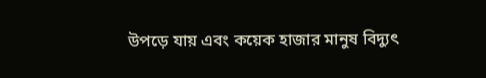উপড়ে যায় এবং কয়েক হাজার মানুষ বিদ্যুৎ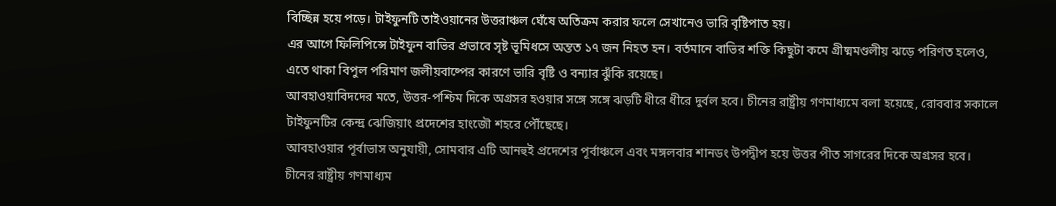বিচ্ছিন্ন হয়ে পড়ে। টাইফুনটি তাইওয়ানের উত্তরাঞ্চল ঘেঁষে অতিক্রম করার ফলে সেখানেও ভারি বৃষ্টিপাত হয়।
এর আগে ফিলিপিন্সে টাইফুন বাভির প্রভাবে সৃষ্ট ভূমিধসে অন্তত ১৭ জন নিহত হন। বর্তমানে বাভির শক্তি কিছুটা কমে গ্রীষ্মমণ্ডলীয় ঝড়ে পরিণত হলেও, এতে থাকা বিপুল পরিমাণ জলীয়বাষ্পের কারণে ভারি বৃষ্টি ও বন্যার ঝুঁকি রয়েছে।
আবহাওয়াবিদদের মতে, উত্তর-পশ্চিম দিকে অগ্রসর হওয়ার সঙ্গে সঙ্গে ঝড়টি ধীরে ধীরে দুর্বল হবে। চীনের রাষ্ট্রীয় গণমাধ্যমে বলা হয়েছে, রোববার সকালে টাইফুনটির কেন্দ্র ঝেজিয়াং প্রদেশের হাংজৌ শহরে পৌঁছেছে।
আবহাওয়ার পূর্বাভাস অনুযায়ী, সোমবার এটি আনহুই প্রদেশের পূর্বাঞ্চলে এবং মঙ্গলবার শানডং উপদ্বীপ হয়ে উত্তর পীত সাগরের দিকে অগ্রসর হবে।
চীনের রাষ্ট্রীয় গণমাধ্যম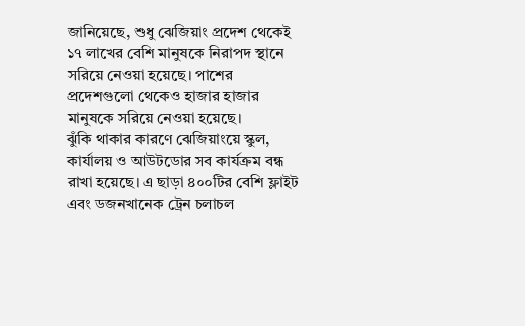জানিয়েছে, শুধু ঝেজিয়াং প্রদেশ থেকেই ১৭ লাখের বেশি মানুষকে নিরাপদ স্থানে সরিয়ে নেওয়া হয়েছে। পাশের প্রদেশগুলো থেকেও হাজার হাজার মানুষকে সরিয়ে নেওয়া হয়েছে।
ঝুঁকি থাকার কারণে ঝেজিয়াংয়ে স্কুল, কার্যালয় ও আউটডোর সব কার্যক্রম বন্ধ রাখা হয়েছে। এ ছাড়া ৪০০টির বেশি ফ্লাইট এবং ডজনখানেক ট্রেন চলাচল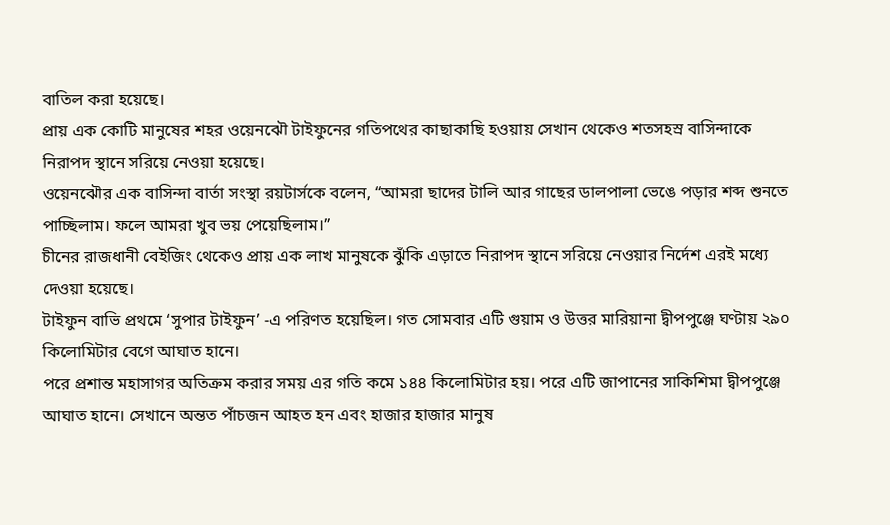বাতিল করা হয়েছে।
প্রায় এক কোটি মানুষের শহর ওয়েনঝৌ টাইফুনের গতিপথের কাছাকাছি হওয়ায় সেখান থেকেও শতসহস্র বাসিন্দাকে নিরাপদ স্থানে সরিয়ে নেওয়া হয়েছে।
ওয়েনঝৌর এক বাসিন্দা বার্তা সংস্থা রয়টার্সকে বলেন, “আমরা ছাদের টালি আর গাছের ডালপালা ভেঙে পড়ার শব্দ শুনতে পাচ্ছিলাম। ফলে আমরা খুব ভয় পেয়েছিলাম।”
চীনের রাজধানী বেইজিং থেকেও প্রায় এক লাখ মানুষকে ঝুঁকি এড়াতে নিরাপদ স্থানে সরিয়ে নেওয়ার নির্দেশ এরই মধ্যে দেওয়া হয়েছে।
টাইফুন বাভি প্রথমে ‘সুপার টাইফুন’ -এ পরিণত হয়েছিল। গত সোমবার এটি গুয়াম ও উত্তর মারিয়ানা দ্বীপপুঞ্জে ঘণ্টায় ২৯০ কিলোমিটার বেগে আঘাত হানে।
পরে প্রশান্ত মহাসাগর অতিক্রম করার সময় এর গতি কমে ১৪৪ কিলোমিটার হয়। পরে এটি জাপানের সাকিশিমা দ্বীপপুঞ্জে আঘাত হানে। সেখানে অন্তত পাঁচজন আহত হন এবং হাজার হাজার মানুষ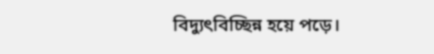বিদ্যুৎবিচ্ছিন্ন হয়ে পড়ে।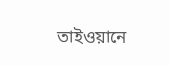তাইওয়ানে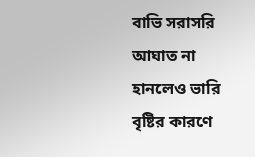বাভি সরাসরি আঘাত না হানলেও ভারি বৃষ্টির কারণে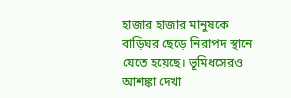হাজার হাজার মানুষকে বাড়িঘর ছেড়ে নিরাপদ স্থানে যেতে হয়েছে। ভূমিধসেরও আশঙ্কা দেখা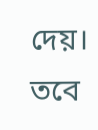দেয়। তবে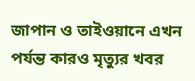জাপান ও তাইওয়ানে এখন পর্যন্ত কারও মৃত্যুর খবর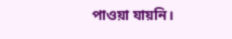পাওয়া যায়নি।